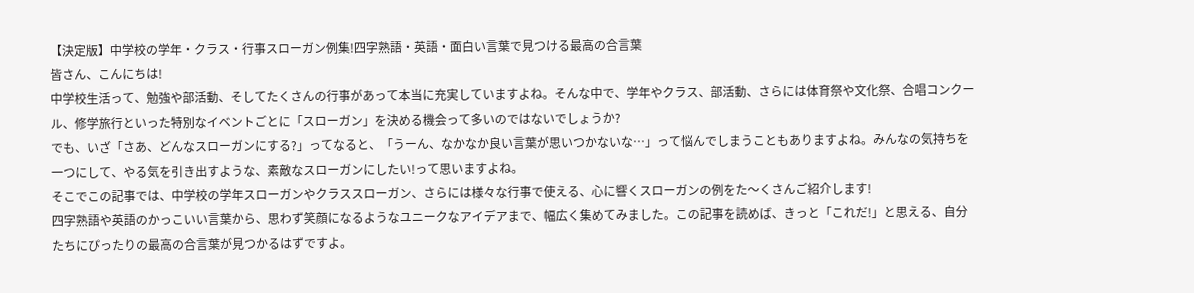【決定版】中学校の学年・クラス・行事スローガン例集!四字熟語・英語・面白い言葉で見つける最高の合言葉
皆さん、こんにちは!
中学校生活って、勉強や部活動、そしてたくさんの行事があって本当に充実していますよね。そんな中で、学年やクラス、部活動、さらには体育祭や文化祭、合唱コンクール、修学旅行といった特別なイベントごとに「スローガン」を決める機会って多いのではないでしょうか?
でも、いざ「さあ、どんなスローガンにする?」ってなると、「うーん、なかなか良い言葉が思いつかないな…」って悩んでしまうこともありますよね。みんなの気持ちを一つにして、やる気を引き出すような、素敵なスローガンにしたい!って思いますよね。
そこでこの記事では、中学校の学年スローガンやクラススローガン、さらには様々な行事で使える、心に響くスローガンの例をた〜くさんご紹介します!
四字熟語や英語のかっこいい言葉から、思わず笑顔になるようなユニークなアイデアまで、幅広く集めてみました。この記事を読めば、きっと「これだ!」と思える、自分たちにぴったりの最高の合言葉が見つかるはずですよ。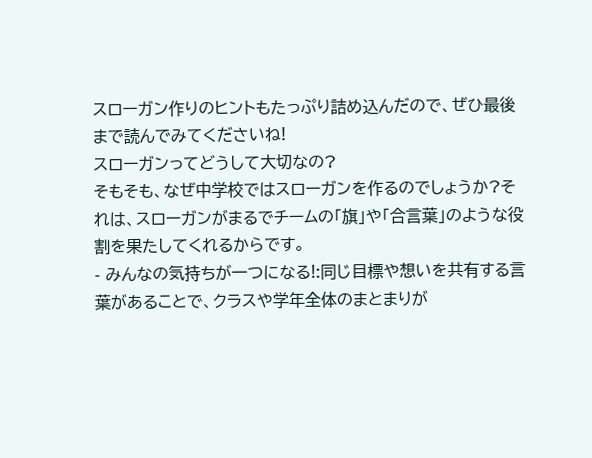スローガン作りのヒントもたっぷり詰め込んだので、ぜひ最後まで読んでみてくださいね!
スローガンってどうして大切なの?
そもそも、なぜ中学校ではスローガンを作るのでしょうか?それは、スローガンがまるでチームの「旗」や「合言葉」のような役割を果たしてくれるからです。
- みんなの気持ちが一つになる!:同じ目標や想いを共有する言葉があることで、クラスや学年全体のまとまりが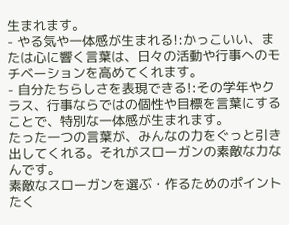生まれます。
- やる気や一体感が生まれる!:かっこいい、または心に響く言葉は、日々の活動や行事へのモチベーションを高めてくれます。
- 自分たちらしさを表現できる!:その学年やクラス、行事ならではの個性や目標を言葉にすることで、特別な一体感が生まれます。
たった一つの言葉が、みんなの力をぐっと引き出してくれる。それがスローガンの素敵な力なんです。
素敵なスローガンを選ぶ・作るためのポイント
たく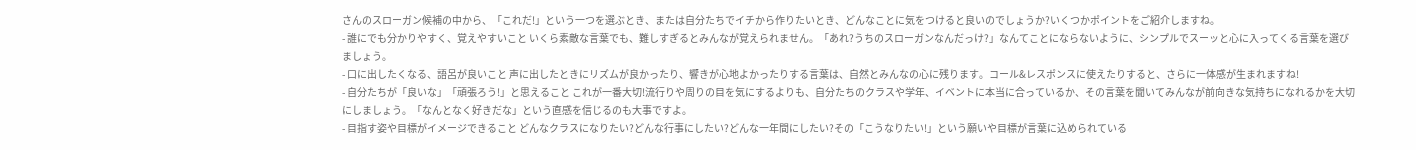さんのスローガン候補の中から、「これだ!」という一つを選ぶとき、または自分たちでイチから作りたいとき、どんなことに気をつけると良いのでしょうか?いくつかポイントをご紹介しますね。
- 誰にでも分かりやすく、覚えやすいこと いくら素敵な言葉でも、難しすぎるとみんなが覚えられません。「あれ?うちのスローガンなんだっけ?」なんてことにならないように、シンプルでスーッと心に入ってくる言葉を選びましょう。
- 口に出したくなる、語呂が良いこと 声に出したときにリズムが良かったり、響きが心地よかったりする言葉は、自然とみんなの心に残ります。コール&レスポンスに使えたりすると、さらに一体感が生まれますね!
- 自分たちが「良いな」「頑張ろう!」と思えること これが一番大切!流行りや周りの目を気にするよりも、自分たちのクラスや学年、イベントに本当に合っているか、その言葉を聞いてみんなが前向きな気持ちになれるかを大切にしましょう。「なんとなく好きだな」という直感を信じるのも大事ですよ。
- 目指す姿や目標がイメージできること どんなクラスになりたい?どんな行事にしたい?どんな一年間にしたい?その「こうなりたい!」という願いや目標が言葉に込められている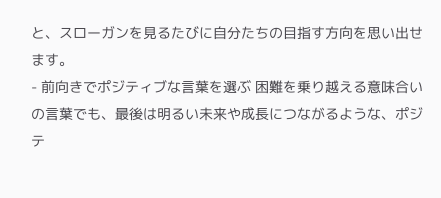と、スローガンを見るたびに自分たちの目指す方向を思い出せます。
- 前向きでポジティブな言葉を選ぶ 困難を乗り越える意味合いの言葉でも、最後は明るい未来や成長につながるような、ポジテ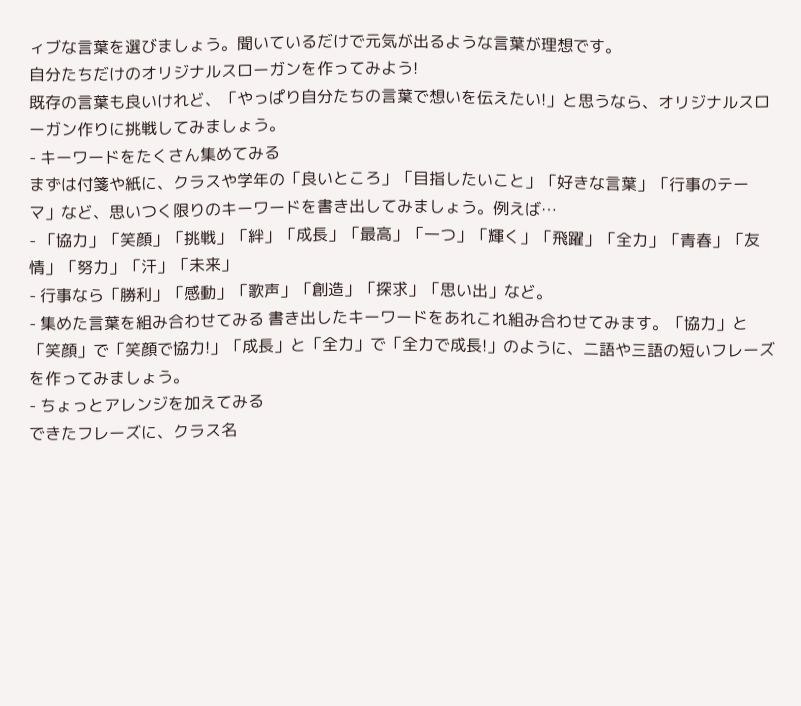ィブな言葉を選びましょう。聞いているだけで元気が出るような言葉が理想です。
自分たちだけのオリジナルスローガンを作ってみよう!
既存の言葉も良いけれど、「やっぱり自分たちの言葉で想いを伝えたい!」と思うなら、オリジナルスローガン作りに挑戦してみましょう。
- キーワードをたくさん集めてみる
まずは付箋や紙に、クラスや学年の「良いところ」「目指したいこと」「好きな言葉」「行事のテーマ」など、思いつく限りのキーワードを書き出してみましょう。例えば…
- 「協力」「笑顔」「挑戦」「絆」「成長」「最高」「一つ」「輝く」「飛躍」「全力」「青春」「友情」「努力」「汗」「未来」
- 行事なら「勝利」「感動」「歌声」「創造」「探求」「思い出」など。
- 集めた言葉を組み合わせてみる 書き出したキーワードをあれこれ組み合わせてみます。「協力」と「笑顔」で「笑顔で協力!」「成長」と「全力」で「全力で成長!」のように、二語や三語の短いフレーズを作ってみましょう。
- ちょっとアレンジを加えてみる
できたフレーズに、クラス名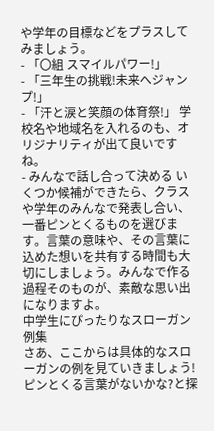や学年の目標などをプラスしてみましょう。
- 「〇組 スマイルパワー!」
- 「三年生の挑戦!未来へジャンプ!」
- 「汗と涙と笑顔の体育祭!」 学校名や地域名を入れるのも、オリジナリティが出て良いですね。
- みんなで話し合って決める いくつか候補ができたら、クラスや学年のみんなで発表し合い、一番ピンとくるものを選びます。言葉の意味や、その言葉に込めた想いを共有する時間も大切にしましょう。みんなで作る過程そのものが、素敵な思い出になりますよ。
中学生にぴったりなスローガン例集
さあ、ここからは具体的なスローガンの例を見ていきましょう!ピンとくる言葉がないかな?と探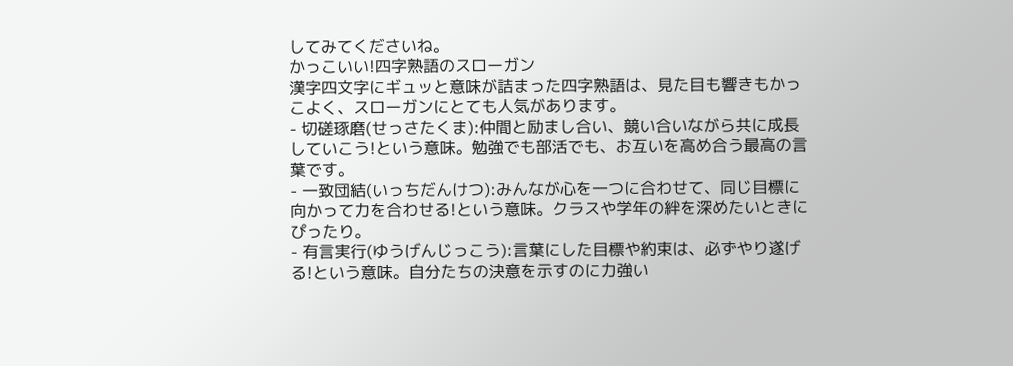してみてくださいね。
かっこいい!四字熟語のスローガン
漢字四文字にギュッと意味が詰まった四字熟語は、見た目も響きもかっこよく、スローガンにとても人気があります。
- 切磋琢磨(せっさたくま):仲間と励まし合い、競い合いながら共に成長していこう!という意味。勉強でも部活でも、お互いを高め合う最高の言葉です。
- 一致団結(いっちだんけつ):みんなが心を一つに合わせて、同じ目標に向かって力を合わせる!という意味。クラスや学年の絆を深めたいときにぴったり。
- 有言実行(ゆうげんじっこう):言葉にした目標や約束は、必ずやり遂げる!という意味。自分たちの決意を示すのに力強い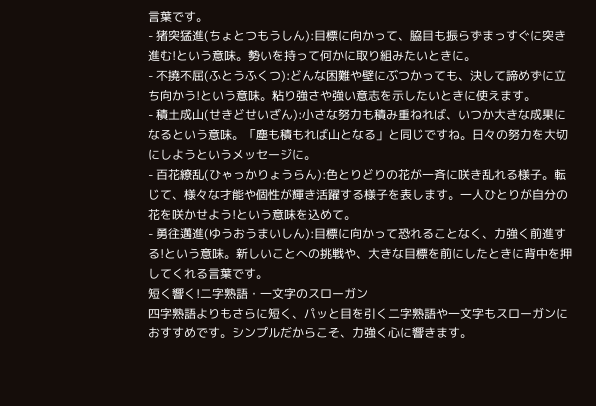言葉です。
- 猪突猛進(ちょとつもうしん):目標に向かって、脇目も振らずまっすぐに突き進む!という意味。勢いを持って何かに取り組みたいときに。
- 不撓不屈(ふとうふくつ):どんな困難や壁にぶつかっても、決して諦めずに立ち向かう!という意味。粘り強さや強い意志を示したいときに使えます。
- 積土成山(せきどせいざん):小さな努力も積み重ねれば、いつか大きな成果になるという意味。「塵も積もれば山となる」と同じですね。日々の努力を大切にしようというメッセージに。
- 百花繚乱(ひゃっかりょうらん):色とりどりの花が一斉に咲き乱れる様子。転じて、様々な才能や個性が輝き活躍する様子を表します。一人ひとりが自分の花を咲かせよう!という意味を込めて。
- 勇往邁進(ゆうおうまいしん):目標に向かって恐れることなく、力強く前進する!という意味。新しいことへの挑戦や、大きな目標を前にしたときに背中を押してくれる言葉です。
短く響く!二字熟語・一文字のスローガン
四字熟語よりもさらに短く、パッと目を引く二字熟語や一文字もスローガンにおすすめです。シンプルだからこそ、力強く心に響きます。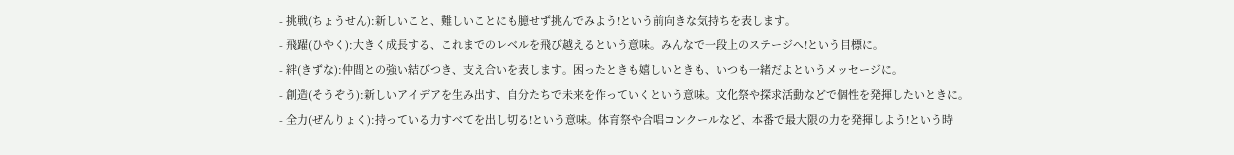- 挑戦(ちょうせん):新しいこと、難しいことにも臆せず挑んでみよう!という前向きな気持ちを表します。
- 飛躍(ひやく):大きく成長する、これまでのレベルを飛び越えるという意味。みんなで一段上のステージへ!という目標に。
- 絆(きずな):仲間との強い結びつき、支え合いを表します。困ったときも嬉しいときも、いつも一緒だよというメッセージに。
- 創造(そうぞう):新しいアイデアを生み出す、自分たちで未来を作っていくという意味。文化祭や探求活動などで個性を発揮したいときに。
- 全力(ぜんりょく):持っている力すべてを出し切る!という意味。体育祭や合唱コンクールなど、本番で最大限の力を発揮しよう!という時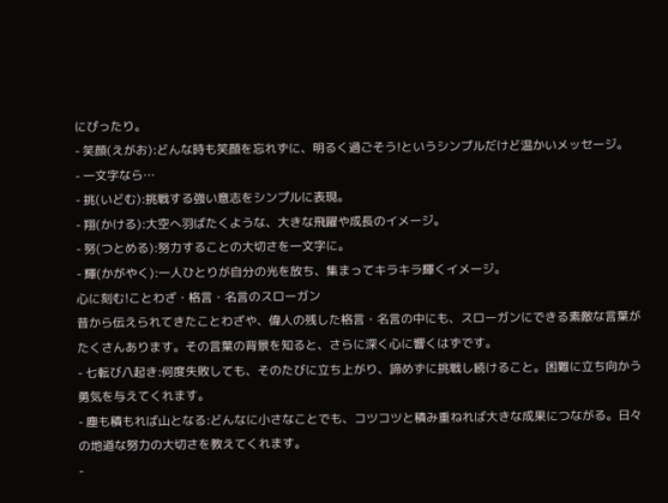にぴったり。
- 笑顔(えがお):どんな時も笑顔を忘れずに、明るく過ごそう!というシンプルだけど温かいメッセージ。
- 一文字なら…
- 挑(いどむ):挑戦する強い意志をシンプルに表現。
- 翔(かける):大空へ羽ばたくような、大きな飛躍や成長のイメージ。
- 努(つとめる):努力することの大切さを一文字に。
- 輝(かがやく):一人ひとりが自分の光を放ち、集まってキラキラ輝くイメージ。
心に刻む!ことわざ・格言・名言のスローガン
昔から伝えられてきたことわざや、偉人の残した格言・名言の中にも、スローガンにできる素敵な言葉がたくさんあります。その言葉の背景を知ると、さらに深く心に響くはずです。
- 七転び八起き:何度失敗しても、そのたびに立ち上がり、諦めずに挑戦し続けること。困難に立ち向かう勇気を与えてくれます。
- 塵も積もれば山となる:どんなに小さなことでも、コツコツと積み重ねれば大きな成果につながる。日々の地道な努力の大切さを教えてくれます。
-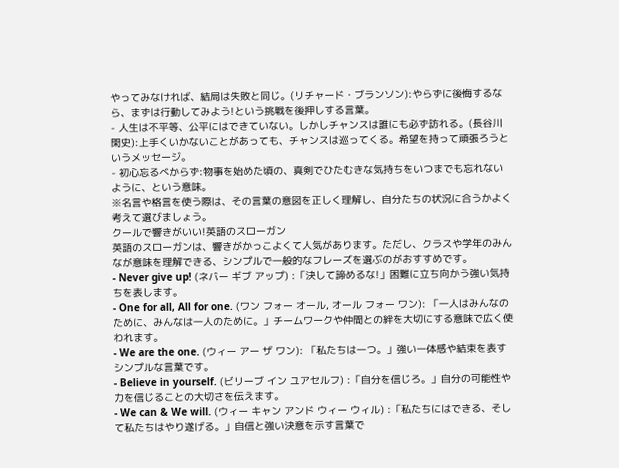やってみなければ、結局は失敗と同じ。(リチャード・ブランソン):やらずに後悔するなら、まずは行動してみよう!という挑戦を後押しする言葉。
- 人生は不平等、公平にはできていない。しかしチャンスは誰にも必ず訪れる。(長谷川 閑史):上手くいかないことがあっても、チャンスは巡ってくる。希望を持って頑張ろうというメッセージ。
- 初心忘るべからず:物事を始めた頃の、真剣でひたむきな気持ちをいつまでも忘れないように、という意味。
※名言や格言を使う際は、その言葉の意図を正しく理解し、自分たちの状況に合うかよく考えて選びましょう。
クールで響きがいい!英語のスローガン
英語のスローガンは、響きがかっこよくて人気があります。ただし、クラスや学年のみんなが意味を理解できる、シンプルで一般的なフレーズを選ぶのがおすすめです。
- Never give up! (ネバー ギブ アップ) :「決して諦めるな!」困難に立ち向かう強い気持ちを表します。
- One for all, All for one. (ワン フォー オール, オール フォー ワン): 「一人はみんなのために、みんなは一人のために。」チームワークや仲間との絆を大切にする意味で広く使われます。
- We are the one. (ウィー アー ザ ワン): 「私たちは一つ。」強い一体感や結束を表すシンプルな言葉です。
- Believe in yourself. (ビリーブ イン ユアセルフ) :「自分を信じろ。」自分の可能性や力を信じることの大切さを伝えます。
- We can & We will. (ウィー キャン アンド ウィー ウィル) :「私たちにはできる、そして私たちはやり遂げる。」自信と強い決意を示す言葉で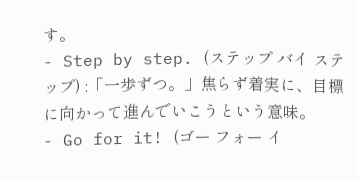す。
- Step by step. (ステップ バイ ステップ) :「一歩ずつ。」焦らず着実に、目標に向かって進んでいこうという意味。
- Go for it! (ゴー フォー イ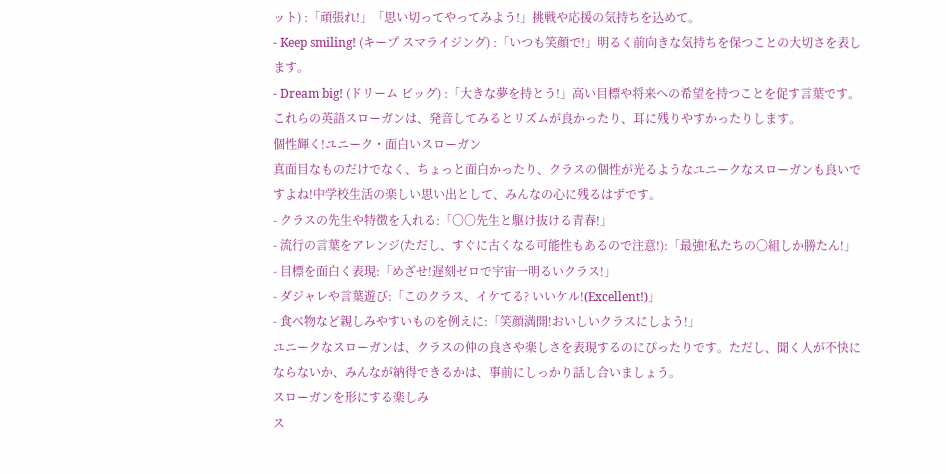ット) :「頑張れ!」「思い切ってやってみよう!」挑戦や応援の気持ちを込めて。
- Keep smiling! (キープ スマライジング) :「いつも笑顔で!」明るく前向きな気持ちを保つことの大切さを表します。
- Dream big! (ドリーム ビッグ) :「大きな夢を持とう!」高い目標や将来への希望を持つことを促す言葉です。
これらの英語スローガンは、発音してみるとリズムが良かったり、耳に残りやすかったりします。
個性輝く!ユニーク・面白いスローガン
真面目なものだけでなく、ちょっと面白かったり、クラスの個性が光るようなユニークなスローガンも良いですよね!中学校生活の楽しい思い出として、みんなの心に残るはずです。
- クラスの先生や特徴を入れる:「〇〇先生と駆け抜ける青春!」
- 流行の言葉をアレンジ(ただし、すぐに古くなる可能性もあるので注意!):「最強!私たちの〇組しか勝たん!」
- 目標を面白く表現:「めざせ!遅刻ゼロで宇宙一明るいクラス!」
- ダジャレや言葉遊び:「このクラス、イケてる? いいケル!(Excellent!)」
- 食べ物など親しみやすいものを例えに:「笑顔満開!おいしいクラスにしよう!」
ユニークなスローガンは、クラスの仲の良さや楽しさを表現するのにぴったりです。ただし、聞く人が不快にならないか、みんなが納得できるかは、事前にしっかり話し合いましょう。
スローガンを形にする楽しみ
ス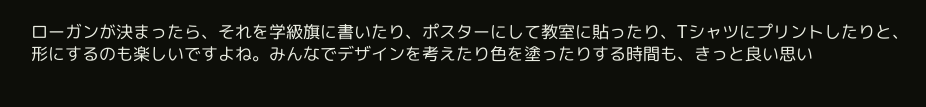ローガンが決まったら、それを学級旗に書いたり、ポスターにして教室に貼ったり、Tシャツにプリントしたりと、形にするのも楽しいですよね。みんなでデザインを考えたり色を塗ったりする時間も、きっと良い思い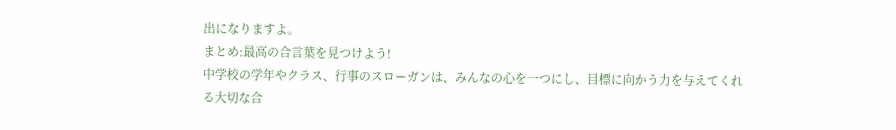出になりますよ。
まとめ:最高の合言葉を見つけよう!
中学校の学年やクラス、行事のスローガンは、みんなの心を一つにし、目標に向かう力を与えてくれる大切な合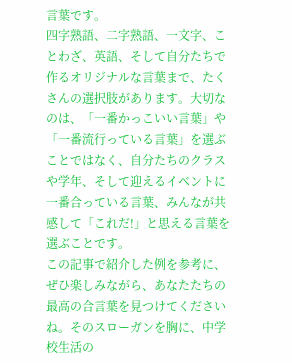言葉です。
四字熟語、二字熟語、一文字、ことわざ、英語、そして自分たちで作るオリジナルな言葉まで、たくさんの選択肢があります。大切なのは、「一番かっこいい言葉」や「一番流行っている言葉」を選ぶことではなく、自分たちのクラスや学年、そして迎えるイベントに一番合っている言葉、みんなが共感して「これだ!」と思える言葉を選ぶことです。
この記事で紹介した例を参考に、ぜひ楽しみながら、あなたたちの最高の合言葉を見つけてくださいね。そのスローガンを胸に、中学校生活の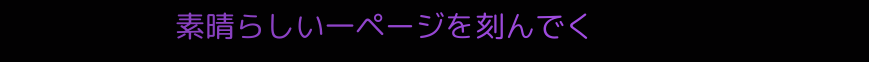素晴らしい一ページを刻んでく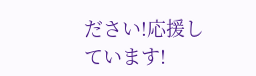ださい!応援しています!